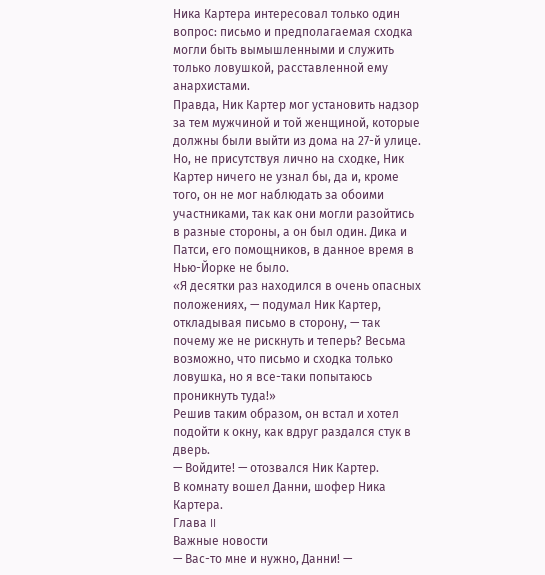Ника Картера интересовал только один вопрос: письмо и предполагаемая сходка могли быть вымышленными и служить только ловушкой, расставленной ему анархистами.
Правда, Ник Картер мог установить надзор за тем мужчиной и той женщиной, которые должны были выйти из дома на 27-й улице. Но, не присутствуя лично на сходке, Ник Картер ничего не узнал бы, да и, кроме того, он не мог наблюдать за обоими участниками, так как они могли разойтись в разные стороны, а он был один. Дика и Патси, его помощников, в данное время в Нью-Йорке не было.
«Я десятки раз находился в очень опасных положениях, — подумал Ник Картер, откладывая письмо в сторону, — так почему же не рискнуть и теперь? Весьма возможно, что письмо и сходка только ловушка, но я все-таки попытаюсь проникнуть туда!»
Решив таким образом, он встал и хотел подойти к окну, как вдруг раздался стук в дверь.
— Войдите! — отозвался Ник Картер.
В комнату вошел Данни, шофер Ника Картера.
Глава II
Важные новости
— Вас-то мне и нужно, Данни! —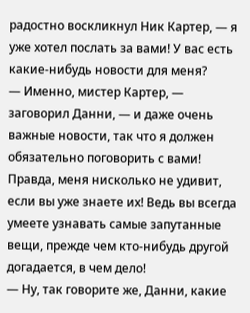радостно воскликнул Ник Картер, — я уже хотел послать за вами! У вас есть какие-нибудь новости для меня?
— Именно, мистер Картер, — заговорил Данни, — и даже очень важные новости, так что я должен обязательно поговорить с вами! Правда, меня нисколько не удивит, если вы уже знаете их! Ведь вы всегда умеете узнавать самые запутанные вещи, прежде чем кто-нибудь другой догадается, в чем дело!
— Ну, так говорите же, Данни, какие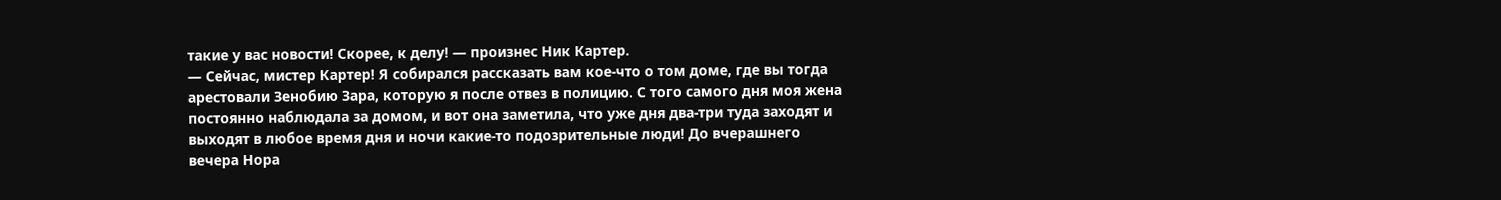такие у вас новости! Скорее, к делу! — произнес Ник Картер.
— Сейчас, мистер Картер! Я собирался рассказать вам кое-что о том доме, где вы тогда арестовали Зенобию Зара, которую я после отвез в полицию. С того самого дня моя жена постоянно наблюдала за домом, и вот она заметила, что уже дня два-три туда заходят и выходят в любое время дня и ночи какие-то подозрительные люди! До вчерашнего вечера Нора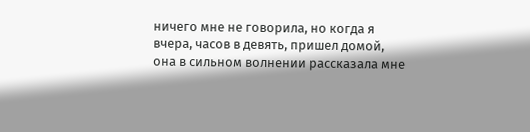ничего мне не говорила, но когда я вчера, часов в девять, пришел домой, она в сильном волнении рассказала мне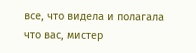все, что видела и полагала что вас, мистер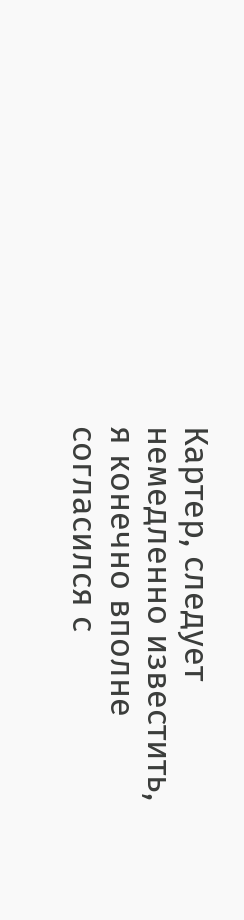Картер, следует немедленно известить, я конечно вполне согласился с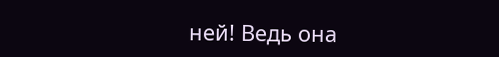ней! Ведь она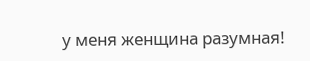у меня женщина разумная!